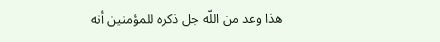هذا وعد من اللّه جل ذكره للمؤمنين أنه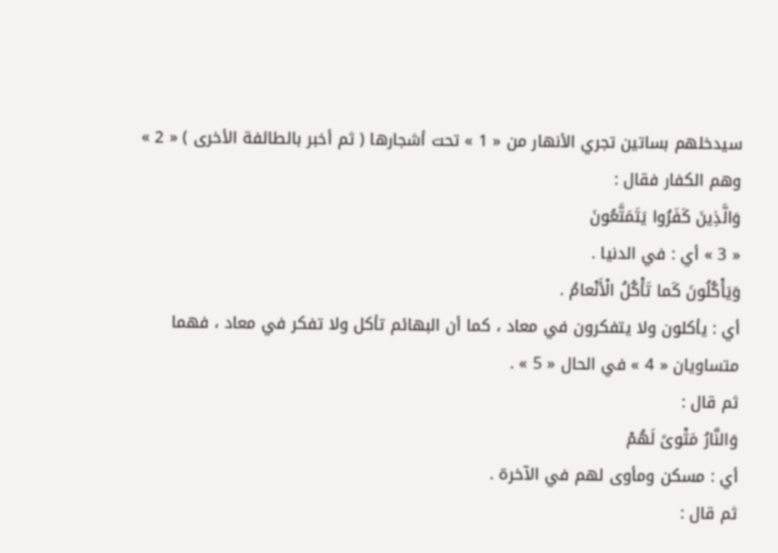سيدخلهم بساتين تجري الأنهار من « 1 » تحت أشجارها ( ثم أخبر بالطائفة الأخرى ) « 2 » وهم الكفار فقال :
وَالَّذِينَ كَفَرُوا يَتَمَتَّعُونَ
« 3 » أي : في الدنيا .
وَيَأْكُلُونَ كَما تَأْكُلُ الْأَنْعامُ .
أي : يأكلون ولا يتفكرون في معاد ، كما أن البهائم تأكل ولا تفكر في معاد ، فهما متساويان « 4 » في الحال « 5 » .
ثم قال :
وَالنَّارُ مَثْوىً لَهُمْ
أي : مسكن ومأوى لهم في الآخرة .
ثم قال :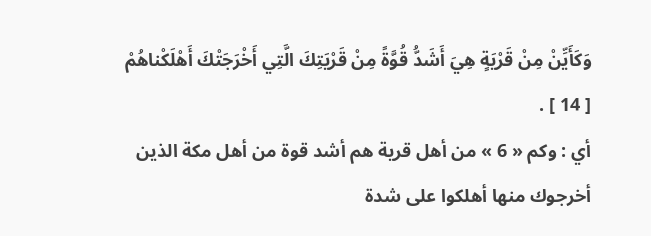وَكَأَيِّنْ مِنْ قَرْيَةٍ هِيَ أَشَدُّ قُوَّةً مِنْ قَرْيَتِكَ الَّتِي أَخْرَجَتْكَ أَهْلَكْناهُمْ
[ 14 ] .
أي : وكم « 6 » من أهل قرية هم أشد قوة من أهل مكة الذين أخرجوك منها أهلكوا على شدة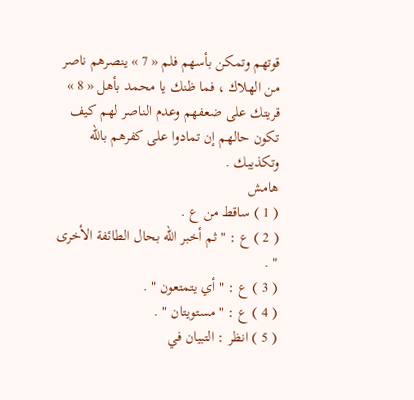قوتهم وتمكن بأسهم فلم « 7 » ينصرهم ناصر من الهلاك ، فما ظنك يا محمد بأهل « 8 » قريتك على ضعفهم وعدم الناصر لهم كيف تكون حالهم إن تمادوا على كفرهم باللّه وتكذيبك .
هامش
( 1 ) ساقط من ع .
( 2 ) ع : " ثم أخبر اللّه بحال الطائفة الأخرى " .
( 3 ) ع : " أي يتمتعون " .
( 4 ) ع : " مستويتان " .
( 5 ) انظر : التبيان في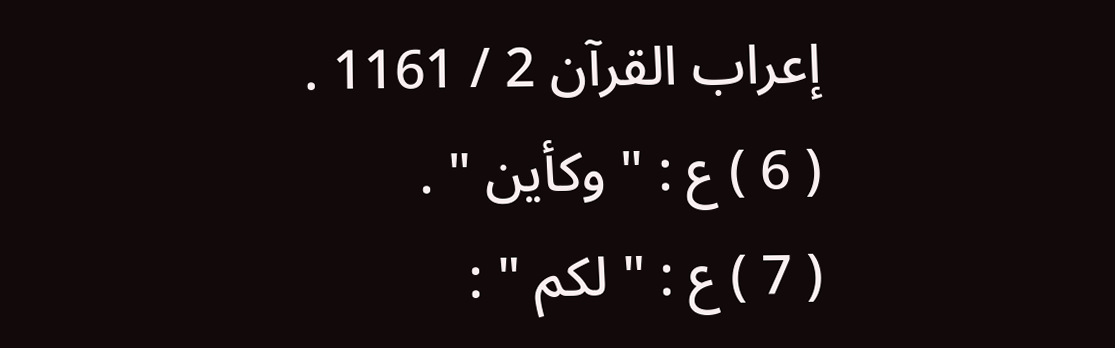إعراب القرآن 2 / 1161 .
( 6 ) ع : " وكأين " .
( 7 ) ع : " لكم " :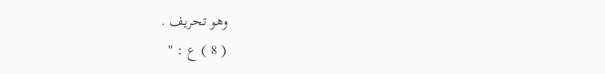وهو تحريف .
( 8 ) ع : "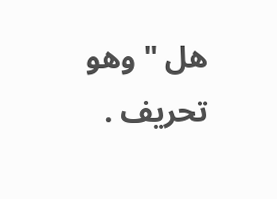هل " وهو تحريف .